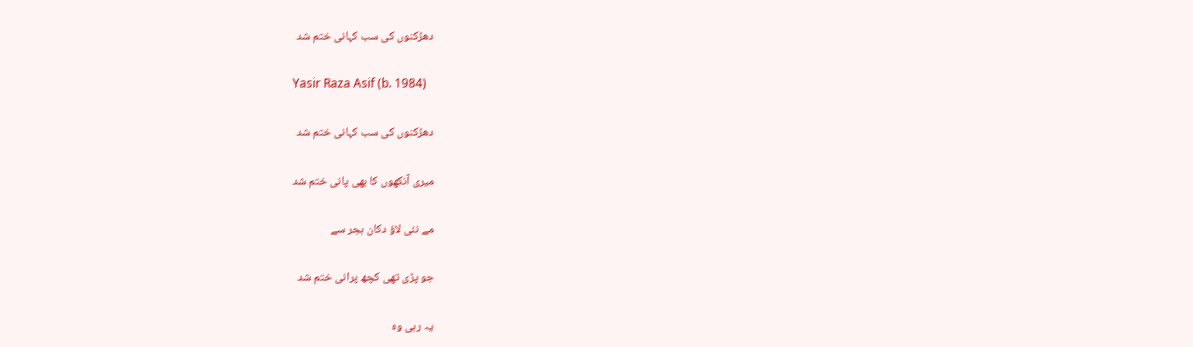دھڑکنوں کی سب کہانی ختم شد

Yasir Raza Asif (b. 1984)

دھڑکنوں کی سب کہانی ختم شد

میری آنکھوں کا بھی پانی ختم شد

مے نئی لاؤ دکان ہجر سے

جو پڑی تھی کچھ پرانی ختم شد

یہ رہی وہ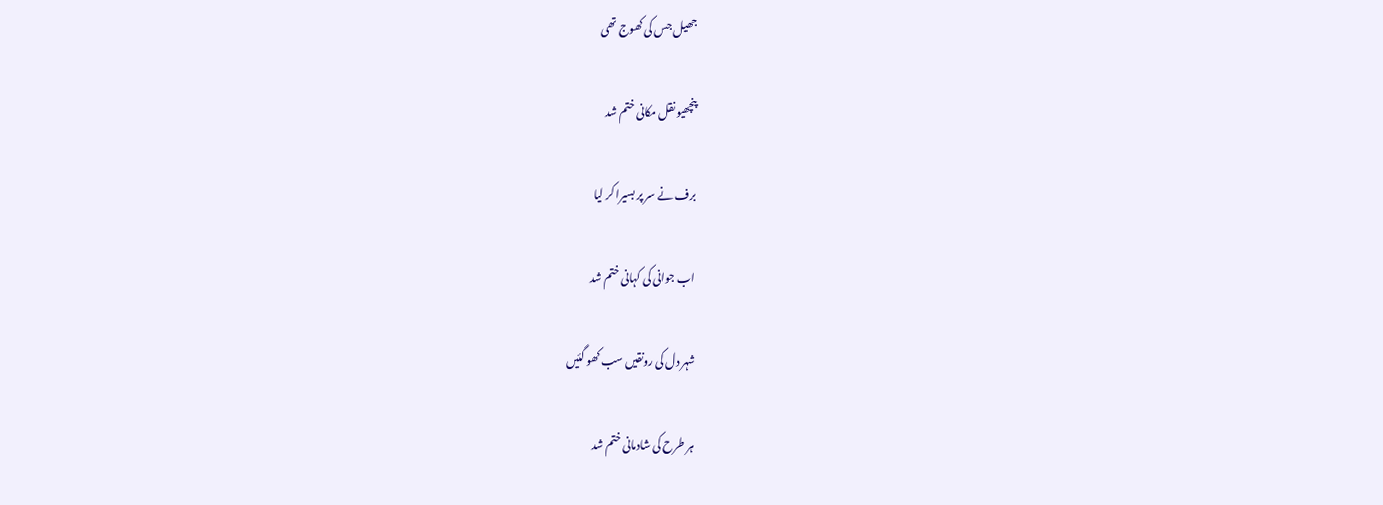جھیل جس کی کھوج تھی

پنچھیو نقل مکانی ختم شد

برف نے سر پر بسیرا کر لیا

اب جوانی کی کہانی ختم شد

شہر دل کی رونقیں سب کھو گئیں

ہر طرح کی شادمانی ختم شد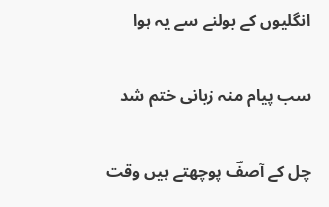انگلیوں کے بولنے سے یہ ہوا

سب پیام منہ زبانی ختم شد

چل کے آصفؔ پوچھتے ہیں وقت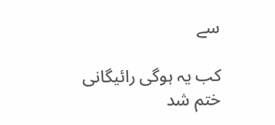سے

کب یہ ہوگی رائیگانی ختم شد